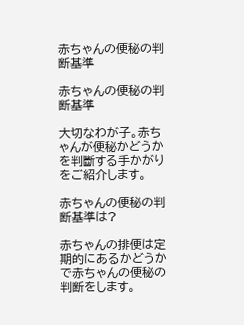赤ちゃんの便秘の判断基準

赤ちゃんの便秘の判断基準

大切なわが子。赤ちゃんが便秘かどうかを判斷する手かがりをご紹介します。

赤ちゃんの便秘の判断基準は?

赤ちゃんの排便は定期的にあるかどうかで赤ちゃんの便秘の判断をします。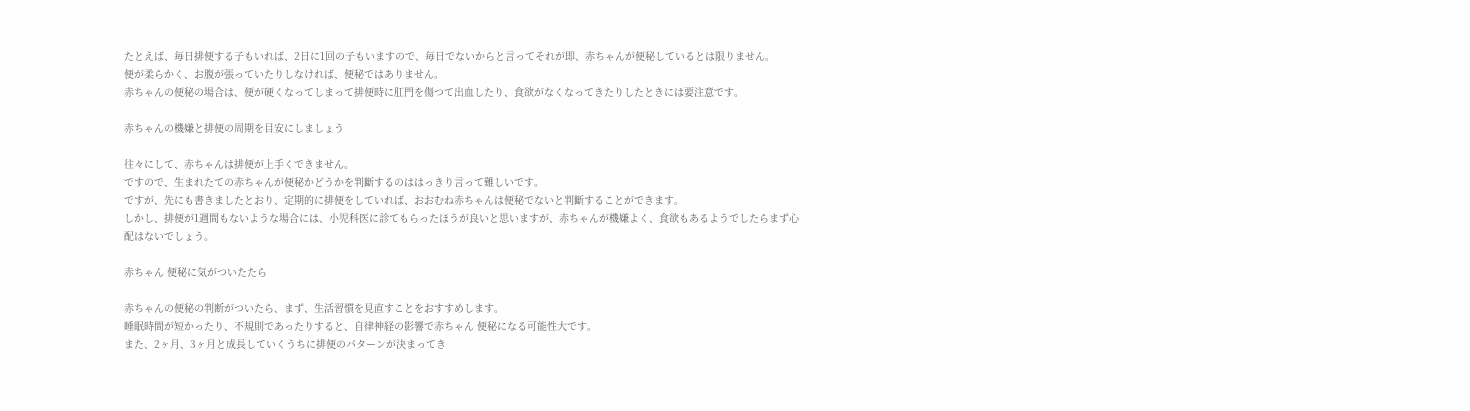たとえば、毎日排便する子もいれば、2日に1回の子もいますので、毎日でないからと言ってそれが即、赤ちゃんが便秘しているとは限りません。
便が柔らかく、お腹が張っていたりしなければ、便秘ではありません。
赤ちゃんの便秘の場合は、便が硬くなってしまって排便時に肛門を傷つて出血したり、食欲がなくなってきたりしたときには要注意です。

赤ちゃんの機嫌と排便の周期を目安にしましょう

往々にして、赤ちゃんは排便が上手くできません。
ですので、生まれたての赤ちゃんが便秘かどうかを判斷するのははっきり言って難しいです。
ですが、先にも書きましたとおり、定期的に排便をしていれば、おおむね赤ちゃんは便秘でないと判斷することができます。
しかし、排便が1週間もないような場合には、小児科医に診てもらったほうが良いと思いますが、赤ちゃんが機嫌よく、食欲もあるようでしたらまず心配はないでしょう。

赤ちゃん 便秘に気がついたたら

赤ちゃんの便秘の判断がついたら、まず、生活習慣を見直すことをおすすめします。
睡眠時間が短かったり、不規則であったりすると、自律神経の影響で赤ちゃん 便秘になる可能性大です。
また、2ヶ月、3ヶ月と成長していくうちに排便のパターンが決まってき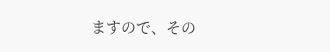ますので、その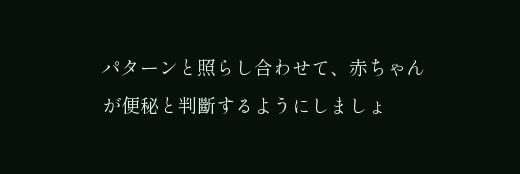パターンと照らし合わせて、赤ちゃんが便秘と判斷するようにしましょ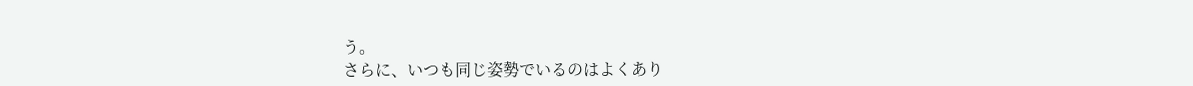う。
さらに、いつも同じ姿勢でいるのはよくあり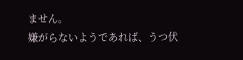ません。
嫌がらないようであれば、うつ伏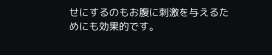せにするのもお腹に刺激を与えるためにも効果的です。